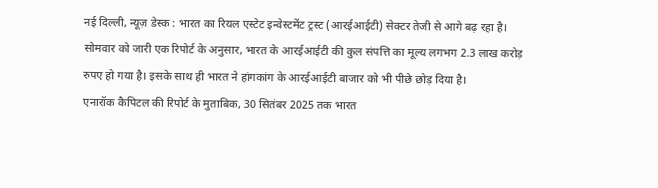नई दिल्ली, न्यूज़ डेस्क : भारत का रियल एस्टेट इन्वेस्टमेंट ट्रस्ट (आरईआईटी) सेक्टर तेजी से आगे बढ़ रहा है। सोमवार को जारी एक रिपोर्ट के अनुसार, भारत के आरईआईटी की कुल संपत्ति का मूल्य लगभग 2.3 लाख करोड़ रुपए हो गया है। इसके साथ ही भारत ने हांगकांग के आरईआईटी बाजार को भी पीछे छोड़ दिया है।
एनारॉक कैपिटल की रिपोर्ट के मुताबिक, 30 सितंबर 2025 तक भारत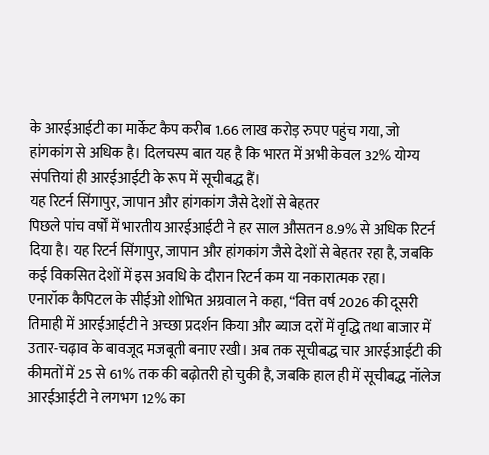के आरईआईटी का मार्केट कैप करीब 1.66 लाख करोड़ रुपए पहुंच गया, जो हांगकांग से अधिक है। दिलचस्प बात यह है कि भारत में अभी केवल 32% योग्य संपत्तियां ही आरईआईटी के रूप में सूचीबद्ध हैं।
यह रिटर्न सिंगापुर, जापान और हांगकांग जैसे देशों से बेहतर
पिछले पांच वर्षों में भारतीय आरईआईटी ने हर साल औसतन 8.9% से अधिक रिटर्न दिया है। यह रिटर्न सिंगापुर, जापान और हांगकांग जैसे देशों से बेहतर रहा है, जबकि कई विकसित देशों में इस अवधि के दौरान रिटर्न कम या नकारात्मक रहा।
एनारॉक कैपिटल के सीईओ शोभित अग्रवाल ने कहा, “वित्त वर्ष 2026 की दूसरी तिमाही में आरईआईटी ने अच्छा प्रदर्शन किया और ब्याज दरों में वृद्धि तथा बाजार में उतार-चढ़ाव के बावजूद मजबूती बनाए रखी। अब तक सूचीबद्ध चार आरईआईटी की कीमतों में 25 से 61% तक की बढ़ोतरी हो चुकी है, जबकि हाल ही में सूचीबद्ध नॉलेज आरईआईटी ने लगभग 12% का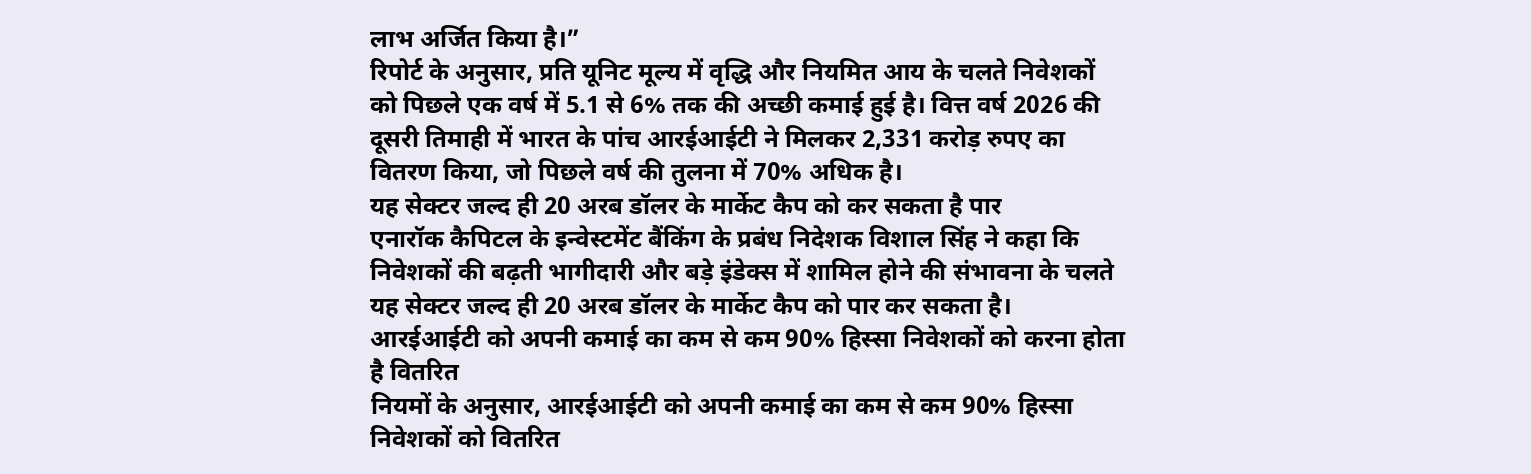लाभ अर्जित किया है।”
रिपोर्ट के अनुसार, प्रति यूनिट मूल्य में वृद्धि और नियमित आय के चलते निवेशकों को पिछले एक वर्ष में 5.1 से 6% तक की अच्छी कमाई हुई है। वित्त वर्ष 2026 की दूसरी तिमाही में भारत के पांच आरईआईटी ने मिलकर 2,331 करोड़ रुपए का वितरण किया, जो पिछले वर्ष की तुलना में 70% अधिक है।
यह सेक्टर जल्द ही 20 अरब डॉलर के मार्केट कैप को कर सकता है पार
एनारॉक कैपिटल के इन्वेस्टमेंट बैंकिंग के प्रबंध निदेशक विशाल सिंह ने कहा कि निवेशकों की बढ़ती भागीदारी और बड़े इंडेक्स में शामिल होने की संभावना के चलते यह सेक्टर जल्द ही 20 अरब डॉलर के मार्केट कैप को पार कर सकता है।
आरईआईटी को अपनी कमाई का कम से कम 90% हिस्सा निवेशकों को करना होता है वितरित
नियमों के अनुसार, आरईआईटी को अपनी कमाई का कम से कम 90% हिस्सा निवेशकों को वितरित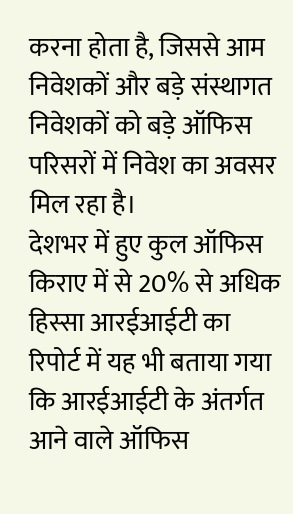करना होता है, जिससे आम निवेशकों और बड़े संस्थागत निवेशकों को बड़े ऑफिस परिसरों में निवेश का अवसर मिल रहा है।
देशभर में हुए कुल ऑफिस किराए में से 20% से अधिक हिस्सा आरईआईटी का
रिपोर्ट में यह भी बताया गया कि आरईआईटी के अंतर्गत आने वाले ऑफिस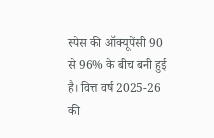स्पेस की ऑक्यूपेंसी 90 से 96% के बीच बनी हुई है। वित्त वर्ष 2025-26 की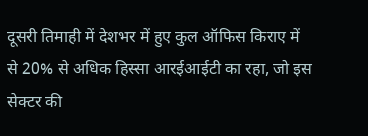दूसरी तिमाही में देशभर में हुए कुल ऑफिस किराए में से 20% से अधिक हिस्सा आरईआईटी का रहा, जो इस सेक्टर की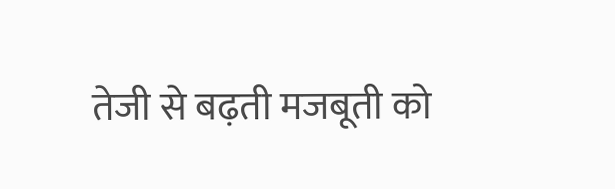तेजी से बढ़ती मजबूती को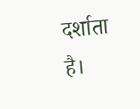दर्शाता है।